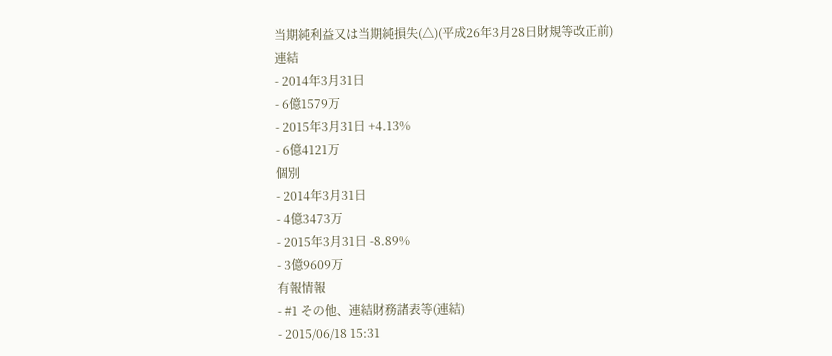当期純利益又は当期純損失(△)(平成26年3月28日財規等改正前)
連結
- 2014年3月31日
- 6億1579万
- 2015年3月31日 +4.13%
- 6億4121万
個別
- 2014年3月31日
- 4億3473万
- 2015年3月31日 -8.89%
- 3億9609万
有報情報
- #1 その他、連結財務諸表等(連結)
- 2015/06/18 15:31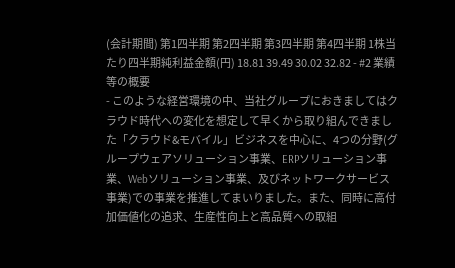(会計期間) 第1四半期 第2四半期 第3四半期 第4四半期 1株当たり四半期純利益金額(円) 18.81 39.49 30.02 32.82 - #2 業績等の概要
- このような経営環境の中、当社グループにおきましてはクラウド時代への変化を想定して早くから取り組んできました「クラウド&モバイル」ビジネスを中心に、4つの分野(グループウェアソリューション事業、ERPソリューション事業、Webソリューション事業、及びネットワークサービス事業)での事業を推進してまいりました。また、同時に高付加価値化の追求、生産性向上と高品質への取組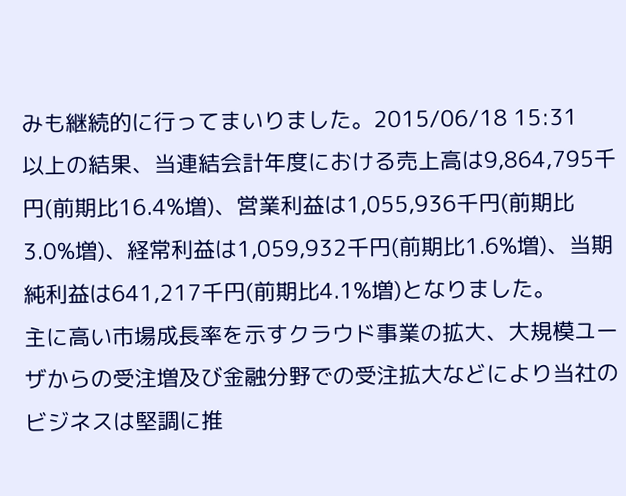みも継続的に行ってまいりました。2015/06/18 15:31
以上の結果、当連結会計年度における売上高は9,864,795千円(前期比16.4%増)、営業利益は1,055,936千円(前期比3.0%増)、経常利益は1,059,932千円(前期比1.6%増)、当期純利益は641,217千円(前期比4.1%増)となりました。
主に高い市場成長率を示すクラウド事業の拡大、大規模ユーザからの受注増及び金融分野での受注拡大などにより当社のビジネスは堅調に推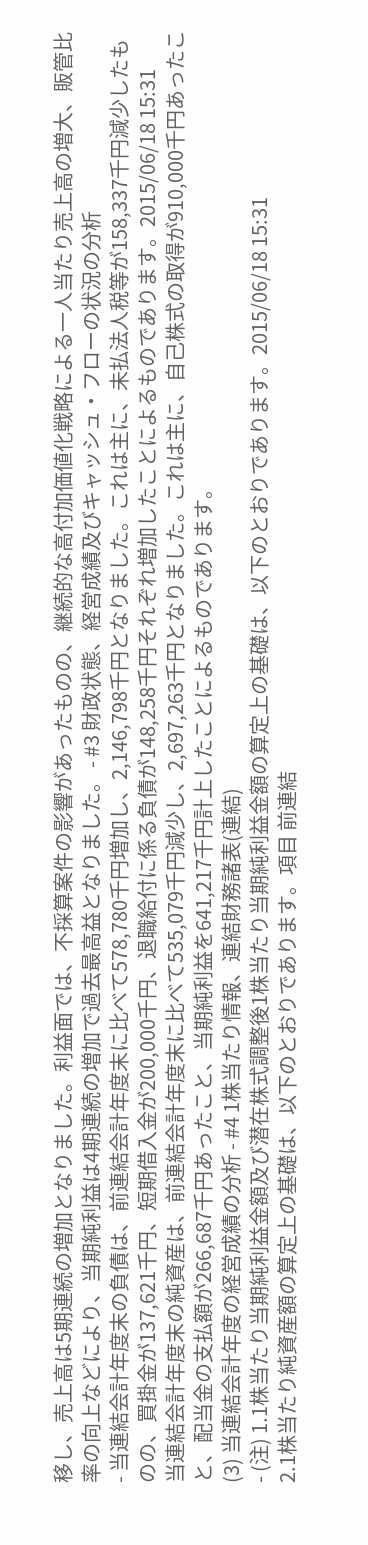移し、売上高は5期連続の増加となりました。利益面では、不採算案件の影響があったものの、継続的な高付加価値化戦略による一人当たり売上高の増大、販管比率の向上などにより、当期純利益は4期連続の増加で過去最高益となりました。 - #3 財政状態、経営成績及びキャッシュ・フローの状況の分析
- 当連結会計年度末の負債は、前連結会計年度末に比べて578,780千円増加し、2,146,798千円となりました。これは主に、未払法人税等が158,337千円減少したものの、買掛金が137,621千円、短期借入金が200,000千円、退職給付に係る負債が148,258千円それぞれ増加したことによるものであります。2015/06/18 15:31
当連結会計年度末の純資産は、前連結会計年度末に比べて535,079千円減少し、2,697,263千円となりました。これは主に、自己株式の取得が910,000千円あったこと、配当金の支払額が266,687千円あったこと、当期純利益を641,217千円計上したことによるものであります。
(3) 当連結会計年度の経営成績の分析 - #4 1株当たり情報、連結財務諸表(連結)
- (注) 1.1株当たり当期純利益金額及び潜在株式調整後1株当たり当期純利益金額の算定上の基礎は、以下のとおりであります。2015/06/18 15:31
2.1株当たり純資産額の算定上の基礎は、以下のとおりであります。項目 前連結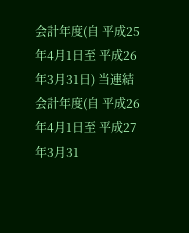会計年度(自 平成25年4月1日至 平成26年3月31日) 当連結会計年度(自 平成26年4月1日至 平成27年3月31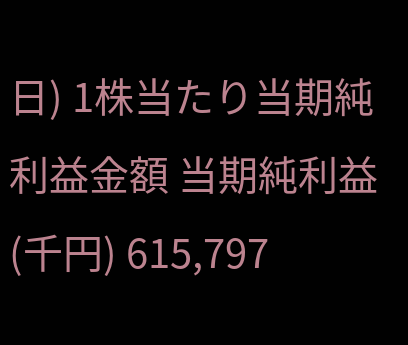日) 1株当たり当期純利益金額 当期純利益(千円) 615,797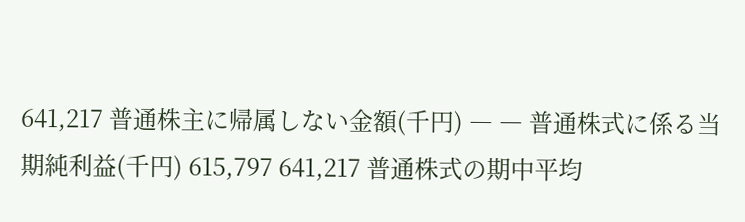641,217 普通株主に帰属しない金額(千円) ― ― 普通株式に係る当期純利益(千円) 615,797 641,217 普通株式の期中平均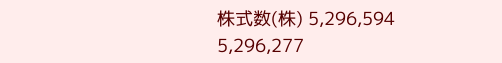株式数(株) 5,296,594 5,296,277